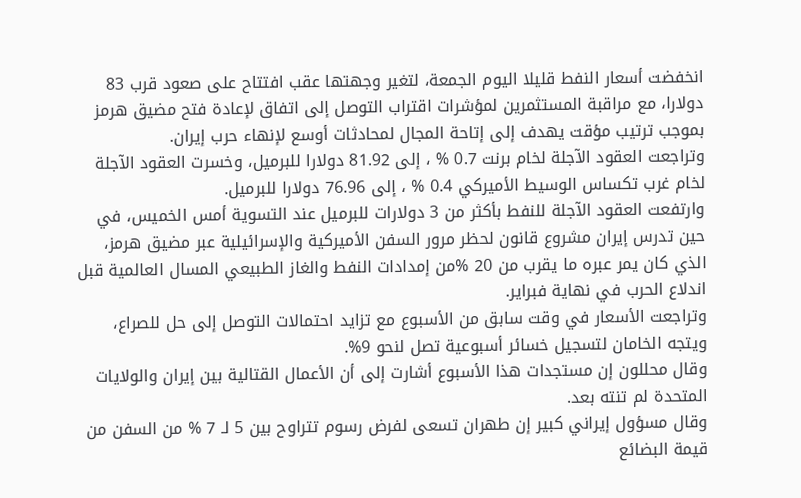انخفضت أسعار النفط قليلا اليوم الجمعة، لتغير وجهتها عقب افتتاح على صعود قرب 83 دولارا، مع مراقبة المستثمرين لمؤشرات اقتراب التوصل إلى اتفاق لإعادة فتح مضيق هرمز بموجب ترتيب مؤقت يهدف إلى إتاحة المجال لمحادثات أوسع لإنهاء حرب إيران.
وتراجعت العقود الآجلة لخام برنت 0.7 % ، إلى 81.92 دولارا للبرميل، وخسرت العقود الآجلة لخام غرب تكساس الوسيط الأميركي 0.4 % ، إلى 76.96 دولارا للبرميل.
وارتفعت العقود الآجلة للنفط بأكثر من 3 دولارات للبرميل عند التسوية أمس الخميس، في حين تدرس إيران مشروع قانون لحظر مرور السفن الأميركية والإسرائيلية عبر مضيق هرمز، الذي كان يمر عبره ما يقرب من 20 %من إمدادات النفط والغاز الطبيعي المسال العالمية قبل اندلاع الحرب في نهاية فبراير.
وتراجعت الأسعار في وقت سابق من الأسبوع مع تزايد احتمالات التوصل إلى حل للصراع، ويتجه الخامان لتسجيل خسائر أسبوعية تصل لنحو 9%.
وقال محللون إن مستجدات هذا الأسبوع أشارت إلى أن الأعمال القتالية بين إيران والولايات المتحدة لم تنته بعد.
وقال مسؤول إيراني كبير إن طهران تسعى لفرض رسوم تتراوح بين 5 لـ 7 % من السفن من قيمة البضائع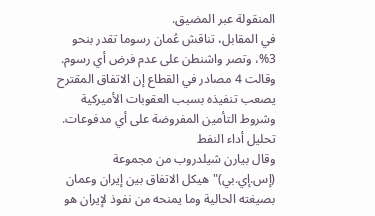المنقولة عبر المضيق.
في المقابل، تناقش عُمان رسوما تقدر بنحو 3%، وتصر واشنطن على عدم فرض أي رسوم.
وقالت 4 مصادر في القطاع إن الاتفاق المقترح يصعب تنفيذه بسبب العقوبات الأميركية وشروط التأمين المفروضة على أي مدفوعات.
تحليل أداء النفط
وقال بيارن شيلدروب من مجموعة (إس.إي.بي)"هيكل الاتفاق بين إيران وعمان بصيغته الحالية وما يمنحه من نفوذ لإيران هو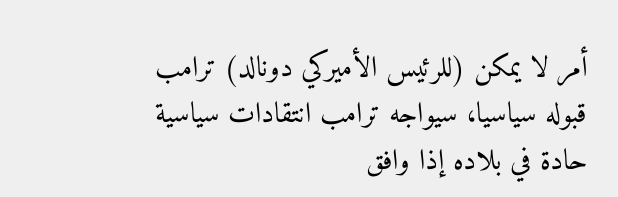أمر لا يمكن (للرئيس الأميركي دونالد) ترامب قبوله سياسيا، سيواجه ترامب انتقادات سياسية حادة في بلاده إذا وافق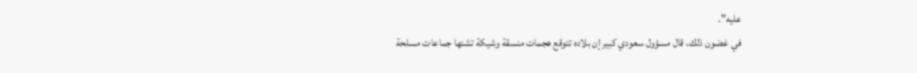عليه".
في غضون ذلك، قال مسؤول سعودي كبير إن بلاده تتوقع هجمات منسقة وشيكة تشنها جماعات مسلحة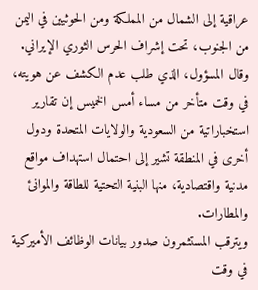عراقية إلى الشمال من المملكة ومن الحوثيين في اليمن من الجنوب، تحت إشراف الحرس الثوري الإيراني.
وقال المسؤول، الذي طلب عدم الكشف عن هويته، في وقت متأخر من مساء أمس الخميس إن تقارير استخباراتية من السعودية والولايات المتحدة ودول أخرى في المنطقة تشير إلى احتمال استهداف مواقع مدنية واقتصادية، منها البنية التحتية للطاقة والموانئ والمطارات.
ويترقب المستثمرون صدور بيانات الوظائف الأميركية في وقت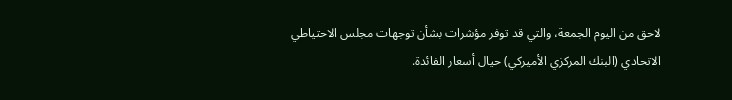لاحق من اليوم الجمعة، والتي قد توفر مؤشرات بشأن توجهات مجلس الاحتياطي الاتحادي (البنك المركزي الأميركي) حيال أسعار الفائدة.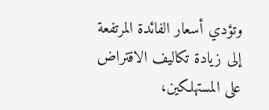وتؤدي أسعار الفائدة المرتفعة إلى زيادة تكاليف الاقتراض على المستهلكين،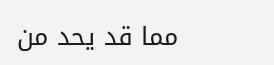مما قد يحد من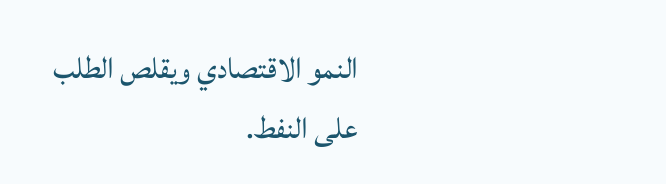النمو الاقتصادي ويقلص الطلب على النفط.